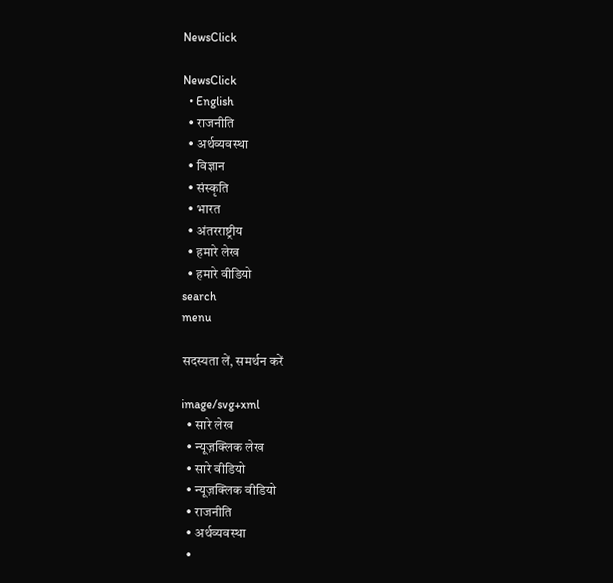NewsClick

NewsClick
  • English
  • राजनीति
  • अर्थव्यवस्था
  • विज्ञान
  • संस्कृति
  • भारत
  • अंतरराष्ट्रीय
  • हमारे लेख
  • हमारे वीडियो
search
menu

सदस्यता लें, समर्थन करें

image/svg+xml
  • सारे लेख
  • न्यूज़क्लिक लेख
  • सारे वीडियो
  • न्यूज़क्लिक वीडियो
  • राजनीति
  • अर्थव्यवस्था
  •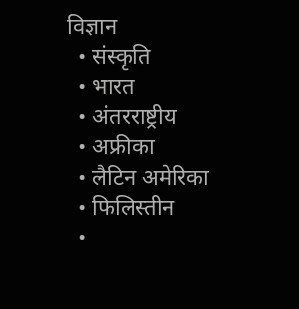विज्ञान
  • संस्कृति
  • भारत
  • अंतरराष्ट्रीय
  • अफ्रीका
  • लैटिन अमेरिका
  • फिलिस्तीन
  •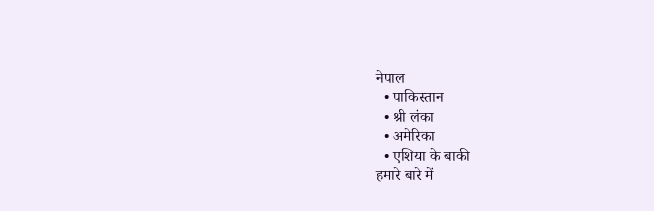नेपाल
  • पाकिस्तान
  • श्री लंका
  • अमेरिका
  • एशिया के बाकी
हमारे बारे में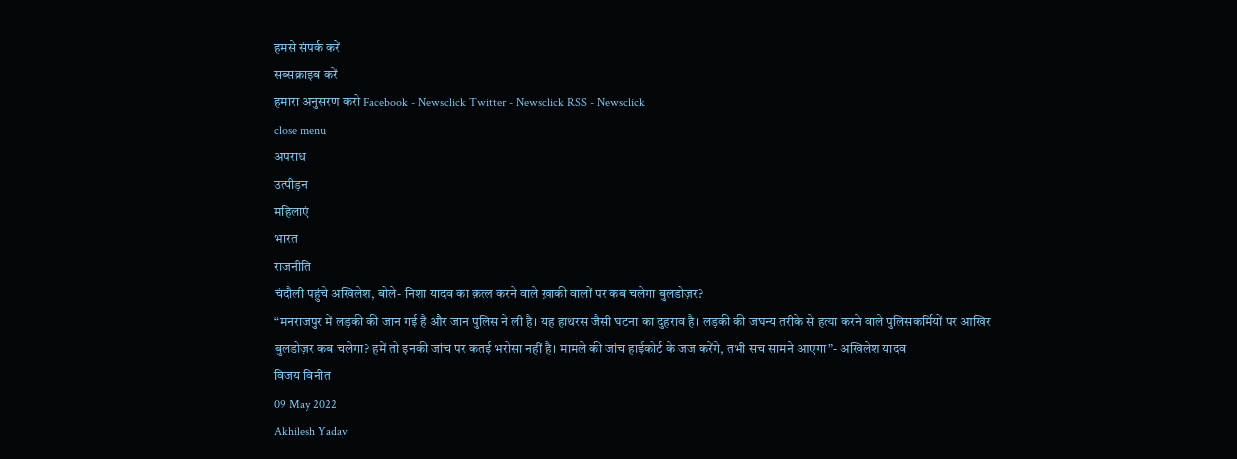हमसे संपर्क करें
सब्सक्राइब करें
हमारा अनुसरण करो Facebook - Newsclick Twitter - Newsclick RSS - Newsclick
close menu
अपराध
उत्पीड़न
महिलाएं
भारत
राजनीति
चंदौली पहुंचे अखिलेश, बोले- निशा यादव का क़त्ल करने वाले ख़ाकी वालों पर कब चलेगा बुलडोज़र?
“मनराजपुर में लड़की की जान गई है और जान पुलिस ने ली है। यह हाथरस जैसी घटना का दुहराव है। लड़की की जघन्य तरीके से हत्या करने वाले पुलिसकर्मियों पर आखिर बुलडोज़र कब चलेगा? हमें तो इनकी जांच पर कतई भरोसा नहीं है। मामले की जांच हाईकोर्ट के जज करेंगे, तभी सच सामने आएगा”- अखिलेश यादव
विजय विनीत
09 May 2022
Akhilesh Yadav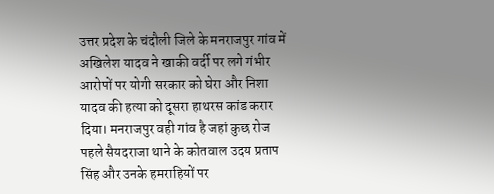उत्तर प्रदेश के चंदौली जिले के मनराजपुर गांव में अखिलेश यादव ने खाकी वर्दी पर लगे गंभीर आरोपों पर योगी सरकार को घेरा और निशा यादव की हत्या को दूसरा हाथरस कांड करार दिया। मनराजपुर वही गांव है जहां कुछ रोज पहले सैयदराजा थाने के कोतवाल उदय प्रताप सिंह और उनके हमराहियों पर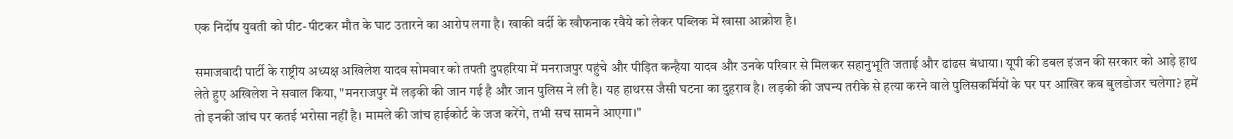एक निर्दोष युवती को पीट-पीटकर मौत के घाट उतारने का आरोप लगा है। खाकी वर्दी के खौफनाक रवैये को लेकर पब्लिक में खासा आक्रोश है।

समाजवादी पार्टी के राष्ट्रीय अध्यक्ष अखिलेश यादव सोमवार को तपती दुपहरिया में मनराजपुर पहुंचे और पीड़ित कन्हैया यादव और उनके परिवार से मिलकर सहानुभूति जताई और ढांढस बंधाया। यूपी की डबल इंजन की सरकार को आड़े हाथ लेते हुए अखिलेश ने सवाल किया, "मनराजपुर में लड़की की जान गई है और जान पुलिस ने ली है। यह हाथरस जैसी घटना का दुहराव है। लड़की की जघन्य तरीके से हत्या करने वाले पुलिसकर्मियों के घर पर आखिर कब बुलडोजर चलेगा? हमें तो इनकी जांच पर कतई भरोसा नहीं है। मामले की जांच हाईकोर्ट के जज करेंगे, तभी सच सामने आएगा।"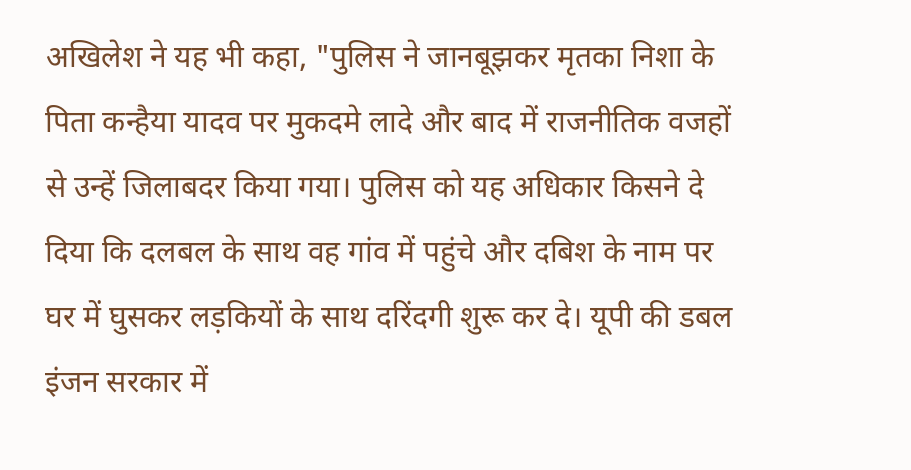अखिलेश ने यह भी कहा, "पुलिस ने जानबूझकर मृतका निशा के पिता कन्हैया यादव पर मुकदमे लादे और बाद में राजनीतिक वजहों से उन्हें जिलाबदर किया गया। पुलिस को यह अधिकार किसने दे दिया कि दलबल के साथ वह गांव में पहुंचे और दबिश के नाम पर घर में घुसकर लड़कियों के साथ दरिंदगी शुरू कर दे। यूपी की डबल इंजन सरकार में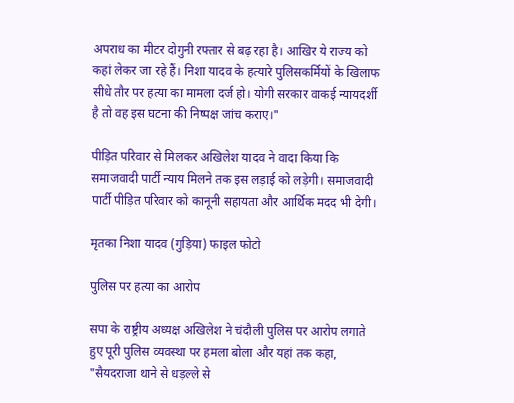अपराध का मीटर दोगुनी रफ्तार से बढ़ रहा है। आखिर ये राज्य को कहां लेकर जा रहे हैं। निशा यादव के हत्यारे पुलिसकर्मियों के खिलाफ सीधे तौर पर हत्या का मामला दर्ज हो। योगी सरकार वाकई न्यायदर्शी है तो वह इस घटना की निष्पक्ष जांच कराए।"

पीड़ित परिवार से मिलकर अखिलेश यादव ने वादा किया कि समाजवादी पार्टी न्याय मिलने तक इस लड़ाई को लड़ेगी। समाजवादी पार्टी पीड़ित परिवार को कानूनी सहायता और आर्थिक मदद भी देगी।

मृतका निशा यादव (गुड़िया) फाइल फोटो

पुलिस पर हत्या का आरोप

सपा के राष्ट्रीय अध्यक्ष अखिलेश ने चंदौली पुलिस पर आरोप लगाते हुए पूरी पुलिस व्यवस्था पर हमला बोला और यहां तक कहा, "सैयदराजा थाने से धड़ल्ले से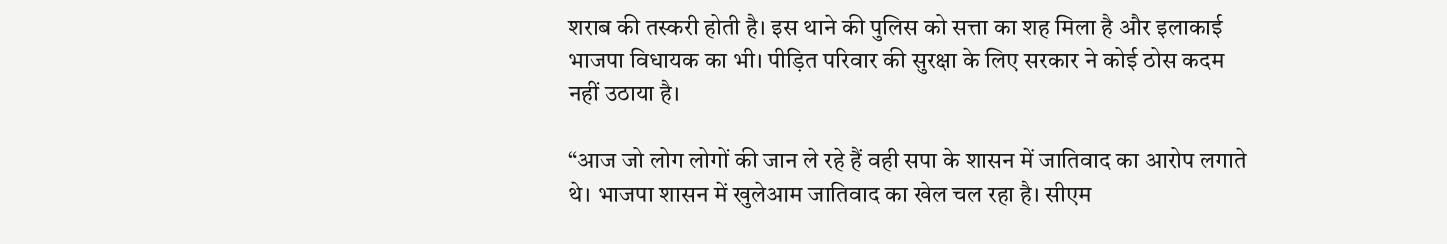शराब की तस्करी होती है। इस थाने की पुलिस को सत्ता का शह मिला है और इलाकाई भाजपा विधायक का भी। पीड़ित परिवार की सुरक्षा के लिए सरकार ने कोई ठोस कदम नहीं उठाया है।

“आज जो लोग लोगों की जान ले रहे हैं वही सपा के शासन में जातिवाद का आरोप लगाते थे। भाजपा शासन में खुलेआम जातिवाद का खेल चल रहा है। सीएम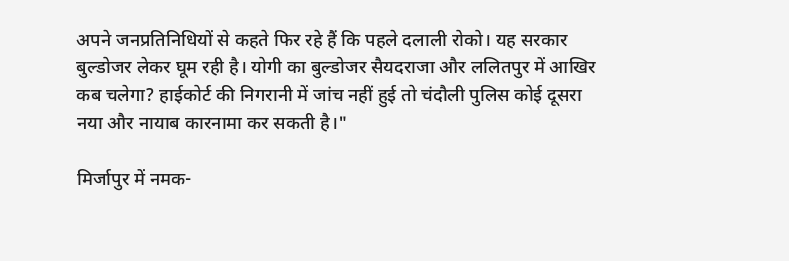अपने जनप्रतिनिधियों से कहते फिर रहे हैं कि पहले दलाली रोको। यह सरकार बुल्डोजर लेकर घूम रही है। योगी का बुल्डोजर सैयदराजा और ललितपुर में आखिर कब चलेगा? हाईकोर्ट की निगरानी में जांच नहीं हुई तो चंदौली पुलिस कोई दूसरा नया और नायाब कारनामा कर सकती है।"

मिर्जापुर में नमक-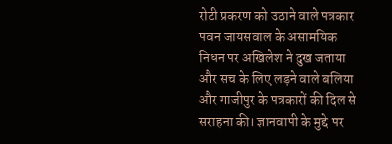रोटी प्रकरण को उठाने वाले पत्रकार पवन जायसवाल के असामयिक निधन पर अखिलेश ने दुख जताया और सच के लिए लड़ने वाले बलिया और गाजीपुर के पत्रकारों की दिल से सराहना की। ज्ञानवापी के मुद्दे पर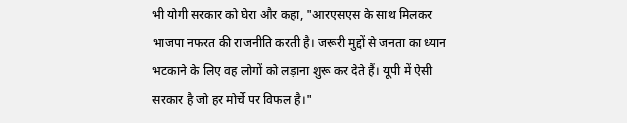भी योगी सरकार को घेरा और कहा, "आरएसएस के साथ मिलकर भाजपा नफरत की राजनीति करती है। जरूरी मुद्दों से जनता का ध्यान भटकाने के लिए वह लोगों को लड़ाना शुरू कर देते हैं। यूपी में ऐसी सरकार है जो हर मोर्चे पर विफल है।"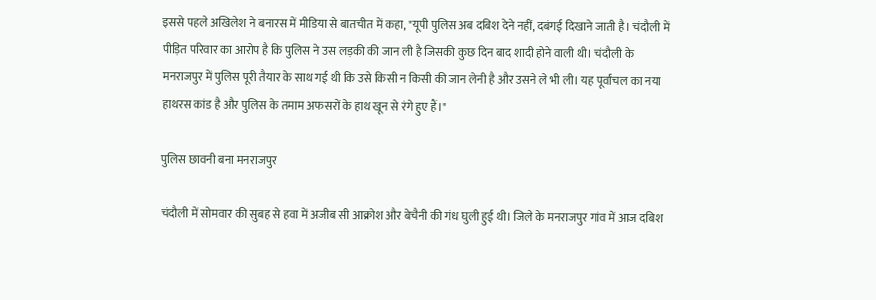इससे पहले अखिलेश ने बनारस में मीडिया से बातचीत में कहा, "यूपी पुलिस अब दबिश देने नहीं, दबंगई दिखाने जाती है। चंदौली में पीड़ित परिवार का आरोप है कि पुलिस ने उस लड़की की जान ली है जिसकी कुछ दिन बाद शादी होने वाली थी। चंदौली के मनराजपुर में पुलिस पूरी तैयार के साथ गई थी कि उसे किसी न किसी की जान लेनी है और उसने ले भी ली। यह पूर्वांचल का नया हाथरस कांड है और पुलिस के तमाम अफसरों के हाथ खून से रंगे हुए हैं।"

पुलिस छावनी बना मनराजपुर

चंदौली में सोमवार की सुबह से हवा में अजीब सी आक्रोश और बेचैनी की गंध घुली हुई थी। जिले के मनराजपुर गांव में आज दबिश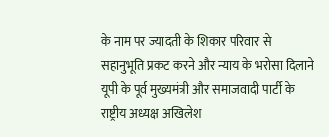के नाम पर ज्यादती के शिकार परिवार से सहानुभूति प्रकट करने और न्याय के भरोसा दिलाने यूपी के पूर्व मुख्यमंत्री और समाजवादी पार्टी के राष्ट्रीय अध्यक्ष अखिलेश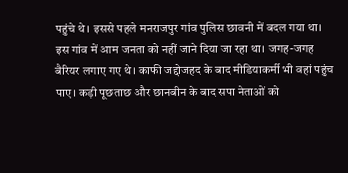पहुंचे थे। इससे पहले मनराजपुर गांव पुलिस छावनी में बदल गया था। इस गांव में आम जनता को नहीं जाने दिया जा रहा था। जगह-जगह बैरियर लगाए गए थे। काफी जद्दोजहद के बाद मीडियाकर्मी भी वहां पहुंच पाए। कड़ी पूछताछ और छानबीन के बाद सपा नेताओं को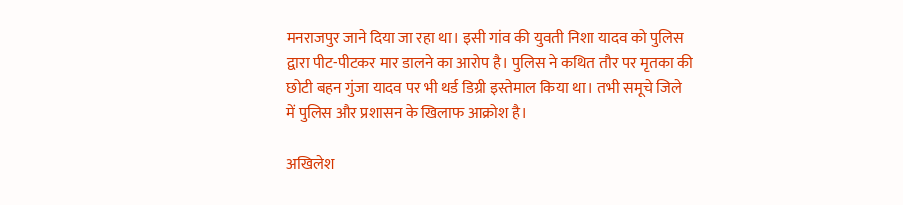मनराजपुर जाने दिया जा रहा था। इसी गांव की युवती निशा यादव को पुलिस द्वारा पीट-पीटकर मार डालने का आरोप है। पुलिस ने कथित तौर पर मृतका की छोटी बहन गुंजा यादव पर भी थर्ड डिग्री इस्तेमाल किया था। तभी समूचे जिले में पुलिस और प्रशासन के खिलाफ आक्रोश है।

अखिलेश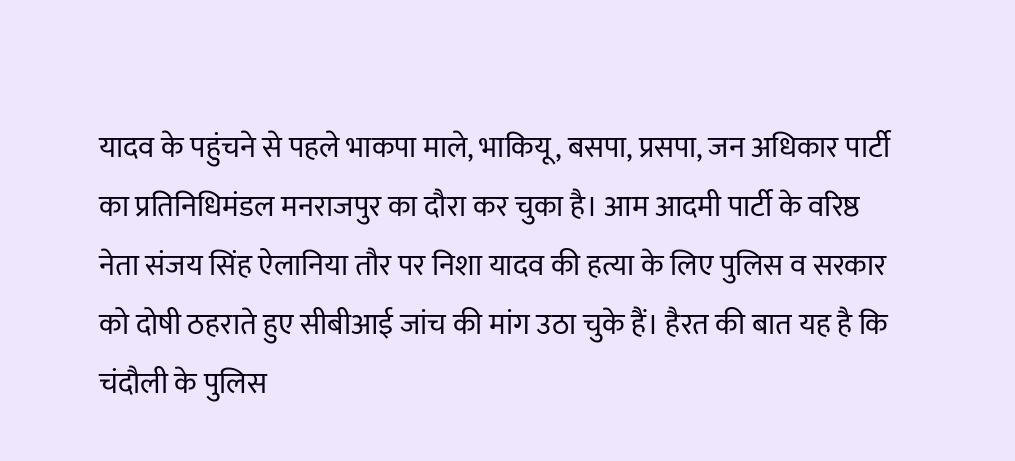यादव के पहुंचने से पहले भाकपा माले, भाकियू, बसपा, प्रसपा, जन अधिकार पार्टी का प्रतिनिधिमंडल मनराजपुर का दौरा कर चुका है। आम आदमी पार्टी के वरिष्ठ नेता संजय सिंह ऐलानिया तौर पर निशा यादव की हत्या के लिए पुलिस व सरकार को दोषी ठहराते हुए सीबीआई जांच की मांग उठा चुके हैं। हैरत की बात यह है कि चंदौली के पुलिस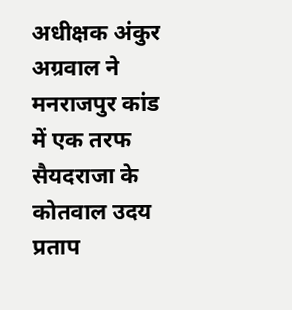अधीक्षक अंकुर अग्रवाल ने मनराजपुर कांड में एक तरफ सैयदराजा के कोतवाल उदय प्रताप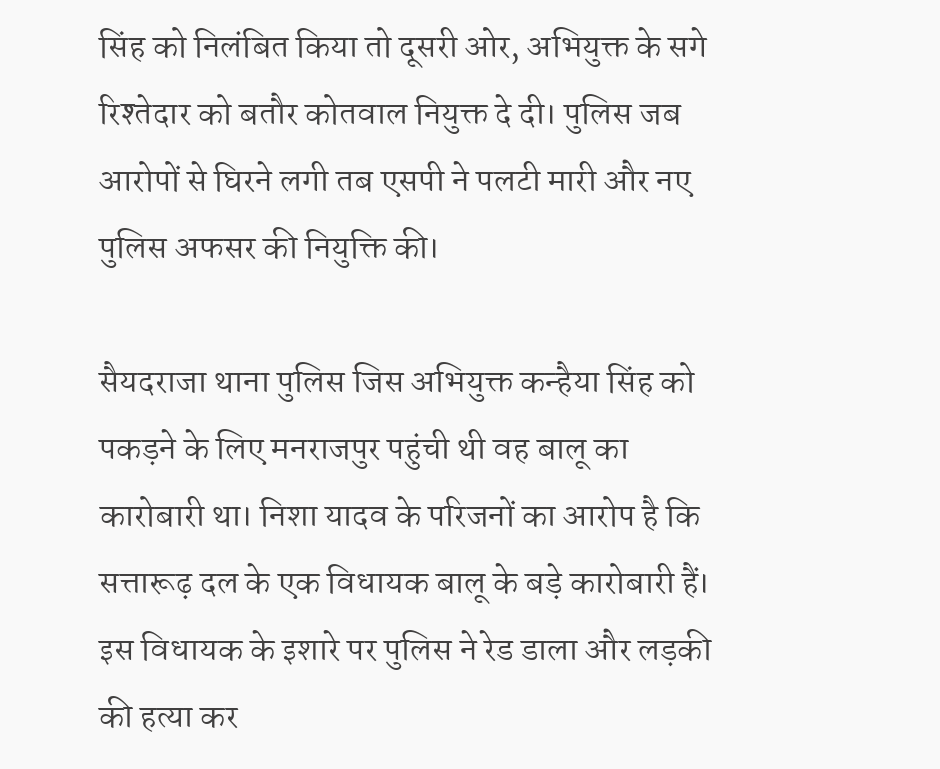सिंह को निलंबित किया तो दूसरी ओर, अभियुक्त के सगे रिश्तेदार को बतौर कोतवाल नियुक्त दे दी। पुलिस जब आरोपों से घिरने लगी तब एसपी ने पलटी मारी और नए पुलिस अफसर की नियुक्ति की।

सैयदराजा थाना पुलिस जिस अभियुक्त कन्हैया सिंह को पकड़ने के लिए मनराजपुर पहुंची थी वह बालू का कारोबारी था। निशा यादव के परिजनों का आरोप है कि सत्तारूढ़ दल के एक विधायक बालू के बड़े कारोबारी हैं। इस विधायक के इशारे पर पुलिस ने रेड डाला और लड़की की हत्या कर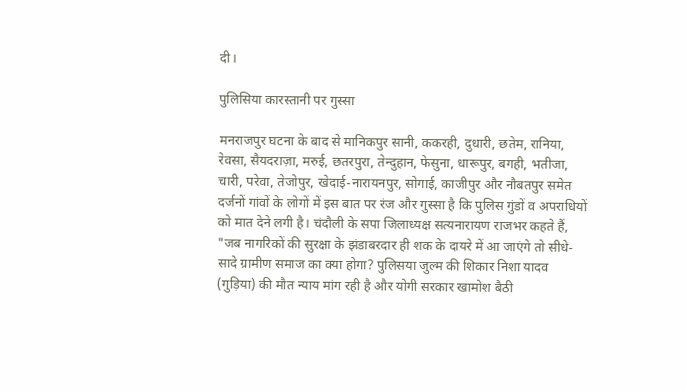दी।

पुलिसिया कारस्तानी पर गुस्सा

मनराजपुर घटना के बाद से मानिकपुर सानी, ककरही, दुधारी, छतेम, रानिया, रेवसा, सैयदराज़ा, मरुई, छतरपुरा, तेन्दुहान, फेसुना, धारूपुर, बगही, भतीजा, चारी, परेवा, तेजोपुर, खेदाई-नारायनपुर, सोगाई, काजीपुर और नौबतपुर समेत दर्जनों गांवों के लोगों में इस बात पर रंज और गुस्सा है कि पुलिस गुंडों व अपराधियों को मात देने लगी है। चंदौली के सपा जिलाध्यक्ष सत्यनारायण राजभर कहते हैं, "जब नागरिकों की सुरक्षा के झंडाबरदार ही शक के दायरे में आ जाएंगे तो सीधे-सादे ग्रामीण समाज का क्या होगा? पुलिसया जुल्म की शिकार निशा यादव (गुड़िया) की मौत न्याय मांग रही है और योगी सरकार खामोश बैठी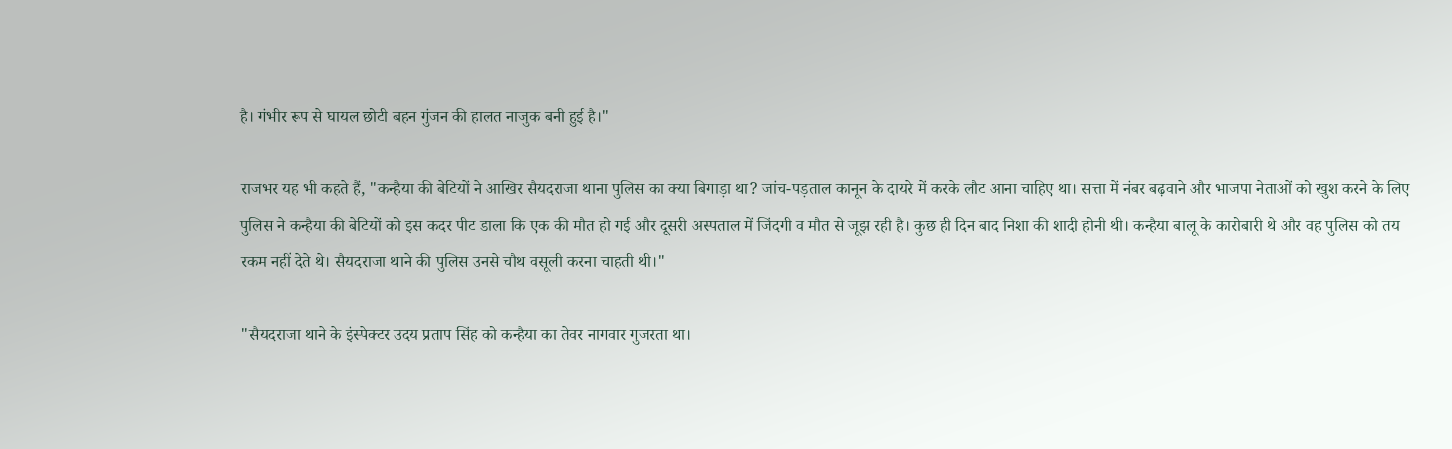है। गंभीर रूप से घायल छोटी बहन गुंजन की हालत नाजुक बनी हुई है।"

राजभर यह भी कहते हैं, "कन्हैया की बेटियों ने आखिर सैयदराजा थाना पुलिस का क्या बिगाड़ा था? जांच-पड़ताल कानून के दायरे में करके लौट आना चाहिए था। सत्ता में नंबर बढ़वाने और भाजपा नेताओं को खुश करने के लिए पुलिस ने कन्हैया की बेटियों को इस कदर पीट डाला कि एक की मौत हो गई और दूसरी अस्पताल में जिंदगी व मौत से जूझ रही है। कुछ ही दिन बाद निशा की शादी होनी थी। कन्हैया बालू के कारोबारी थे और वह पुलिस को तय रकम नहीं देते थे। सैयदराजा थाने की पुलिस उनसे चौथ वसूली करना चाहती थी।"

"सैयदराजा थाने के इंस्पेक्टर उदय प्रताप सिंह को कन्हैया का तेवर नागवार गुजरता था।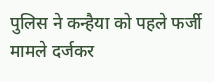पुलिस ने कन्हैया को पहले फर्जी मामले दर्जकर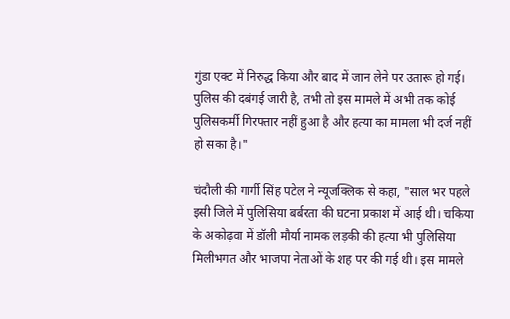गुंडा एक्ट में निरुद्ध किया और बाद में जान लेने पर उतारू हो गई। पुलिस की दबंगई जारी है, तभी तो इस मामले में अभी तक कोई पुलिसकर्मी गिरफ्तार नहीं हुआ है और हत्या का मामला भी दर्ज नहीं हो सका है।"

चंदौली की गार्गी सिंह पटेल ने न्यूजक्लिक से कहा, "साल भर पहले इसी जिले में पुलिसिया बर्बरता की घटना प्रकाश में आई थी। चकिया के अकोढ़वा में डॉली मौर्या नामक लड़की की हत्या भी पुलिसिया मिलीभगत और भाजपा नेताओं के शह पर की गई थी। इस मामले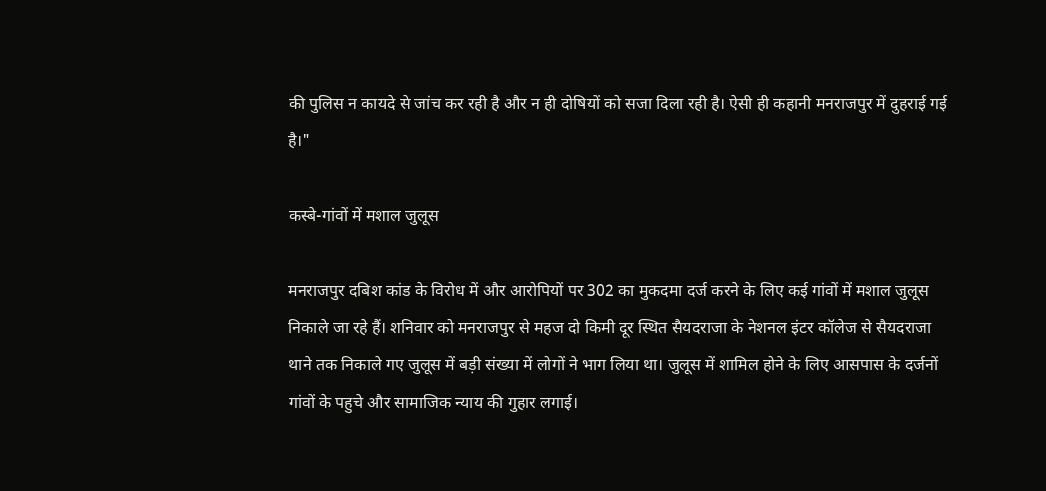की पुलिस न कायदे से जांच कर रही है और न ही दोषियों को सजा दिला रही है। ऐसी ही कहानी मनराजपुर में दुहराई गई है।"

कस्बे-गांवों में मशाल जुलूस

मनराजपुर दबिश कांड के विरोध में और आरोपियों पर 302 का मुकदमा दर्ज करने के लिए कई गांवों में मशाल जुलूस निकाले जा रहे हैं। शनिवार को मनराजपुर से महज दो किमी दूर स्थित सैयदराजा के नेशनल इंटर कॉलेज से सैयदराजा थाने तक निकाले गए जुलूस में बड़ी संख्या में लोगों ने भाग लिया था। जुलूस में शामिल होने के लिए आसपास के दर्जनों गांवों के पहुचे और सामाजिक न्याय की गुहार लगाई।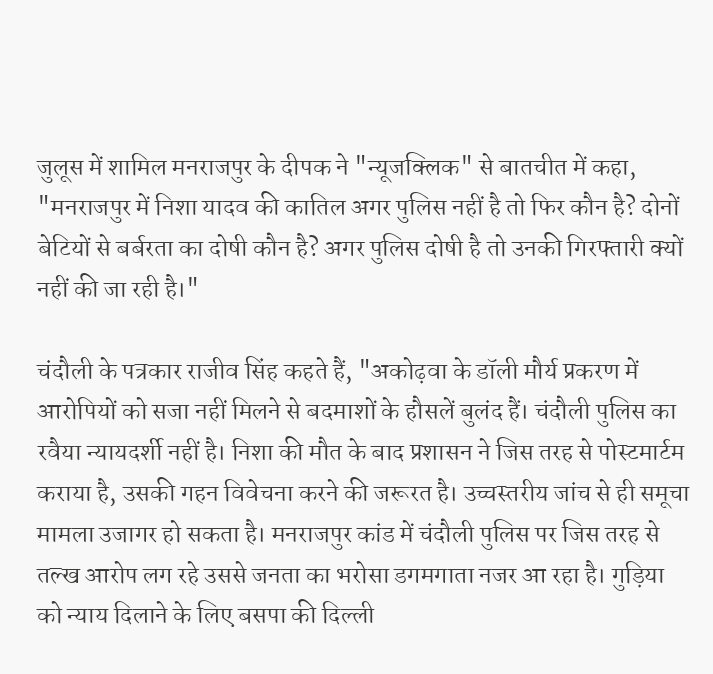जुलूस में शामिल मनराजपुर के दीपक ने "न्यूजक्लिक" से बातचीत में कहा, "मनराजपुर में निशा यादव की कातिल अगर पुलिस नहीं है तो फिर कौन है? दोनों बेटियों से बर्बरता का दोषी कौन है? अगर पुलिस दोषी है तो उनकी गिरफ्तारी क्यों नहीं की जा रही है।"

चंदौली के पत्रकार राजीव सिंह कहते हैं, "अकोढ़वा के डॉली मौर्य प्रकरण में आरोपियों को सजा नहीं मिलने से बदमाशों के हौसलें बुलंद हैं। चंदौली पुलिस का रवैया न्यायदर्शी नहीं है। निशा की मौत के बाद प्रशासन ने जिस तरह से पोस्टमार्टम कराया है, उसकी गहन विवेचना करने की जरूरत है। उच्चस्तरीय जांच से ही समूचा मामला उजागर हो सकता है। मनराजपुर कांड में चंदौली पुलिस पर जिस तरह से तल्ख आरोप लग रहे उससे जनता का भरोसा डगमगाता नजर आ रहा है। गुड़िया को न्याय दिलाने के लिए बसपा की दिल्ली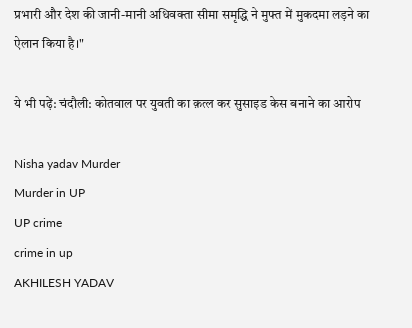प्रभारी और देश की जानी-मानी अधिवक्ता सीमा समृद्धि ने मुफ्त में मुकदमा लड़ने का ऐलान किया है।"

ये भी पढ़ें: चंदौली: कोतवाल पर युवती का क़त्ल कर सुसाइड केस बनाने का आरोप

Nisha yadav Murder
Murder in UP
UP crime
crime in up
AKHILESH YADAV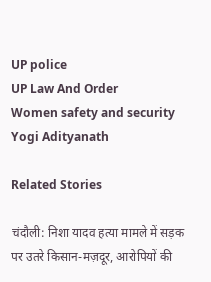UP police
UP Law And Order
Women safety and security
Yogi Adityanath

Related Stories

चंदौली: निशा यादव हत्या मामले में सड़क पर उतरे किसान-मज़दूर, आरोपियों की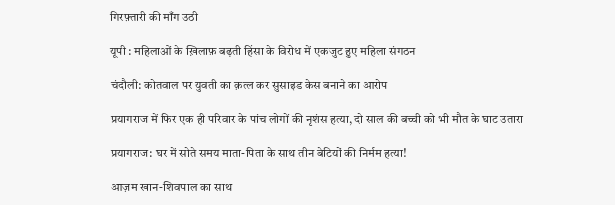गिरफ़्तारी की माँग उठी

यूपी : महिलाओं के ख़िलाफ़ बढ़ती हिंसा के विरोध में एकजुट हुए महिला संगठन

चंदौली: कोतवाल पर युवती का क़त्ल कर सुसाइड केस बनाने का आरोप

प्रयागराज में फिर एक ही परिवार के पांच लोगों की नृशंस हत्या, दो साल की बच्ची को भी मौत के घाट उतारा

प्रयागराज: घर में सोते समय माता-पिता के साथ तीन बेटियों की निर्मम हत्या!

आज़म खान-शिवपाल का साथ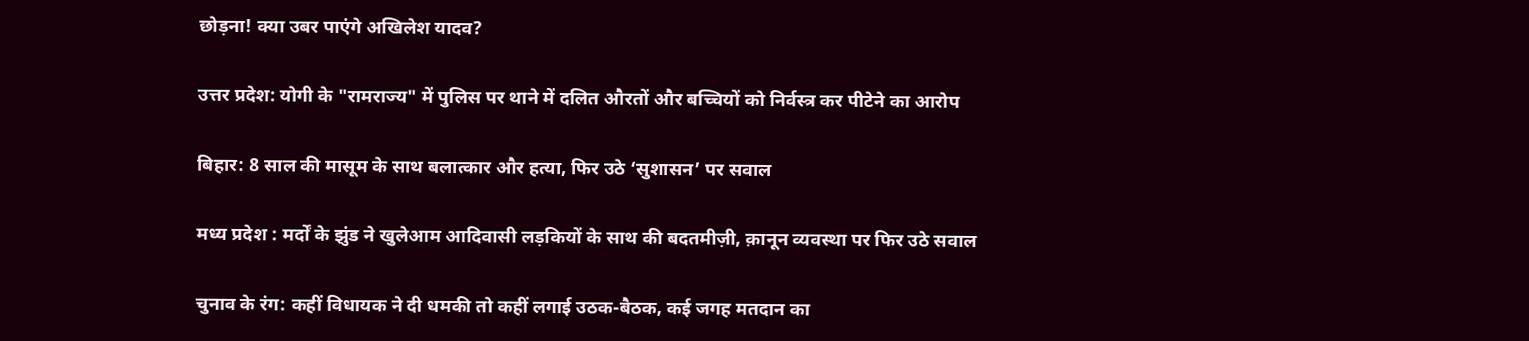छोड़ना! क्या उबर पाएंगे अखिलेश यादव?

उत्तर प्रदेश: योगी के "रामराज्य" में पुलिस पर थाने में दलित औरतों और बच्चियों को निर्वस्त्र कर पीटेने का आरोप

बिहार: 8 साल की मासूम के साथ बलात्कार और हत्या, फिर उठे ‘सुशासन’ पर सवाल

मध्य प्रदेश : मर्दों के झुंड ने खुलेआम आदिवासी लड़कियों के साथ की बदतमीज़ी, क़ानून व्यवस्था पर फिर उठे सवाल

चुनाव के रंग: कहीं विधायक ने दी धमकी तो कहीं लगाई उठक-बैठक, कई जगह मतदान का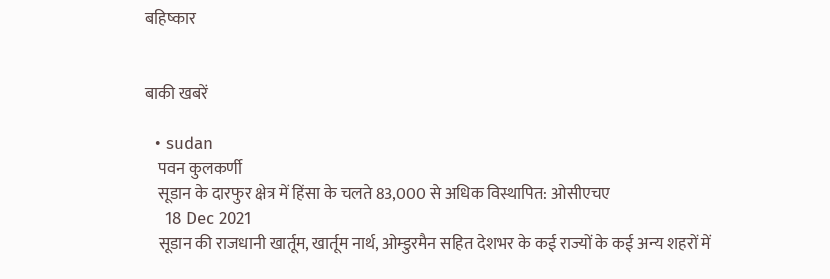बहिष्कार


बाकी खबरें

  • sudan
    पवन कुलकर्णी
    सूडान के दारफुर क्षेत्र में हिंसा के चलते 83,000 से अधिक विस्थापित: ओसीएचए
    18 Dec 2021
    सूडान की राजधानी खार्तूम, खार्तूम नार्थ, ओम्डुरमैन सहित देशभर के कई राज्यों के कई अन्य शहरों में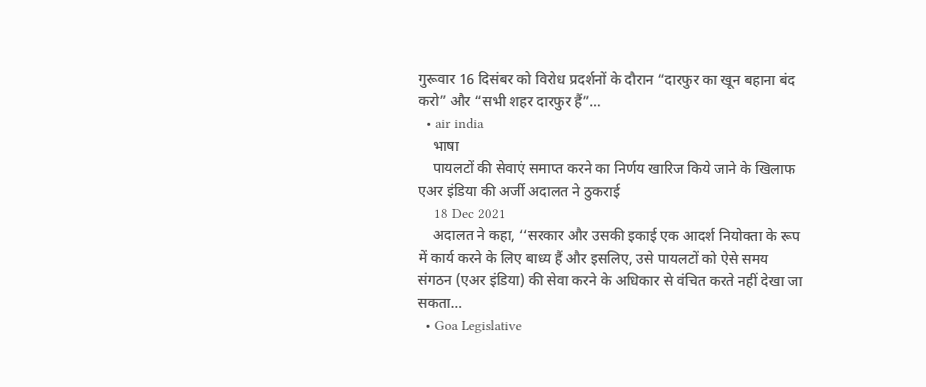गुरूवार 16 दिसंबर को विरोध प्रदर्शनों के दौरान “दारफुर का खून बहाना बंद करो” और “सभी शहर दारफुर हैं”…
  • air india
    भाषा
    पायलटों की सेवाएं समाप्त करने का निर्णय खारिज किये जाने के खिलाफ एअर इंडिया की अर्जी अदालत ने ठुकराई
    18 Dec 2021
    अदालत ने कहा, ‘‘सरकार और उसकी इकाई एक आदर्श नियोक्ता के रूप में कार्य करने के लिए बाध्य हैं और इसलिए, उसे पायलटों को ऐसे समय संगठन (एअर इंडिया) की सेवा करने के अधिकार से वंचित करते नहीं देखा जा सकता…
  • Goa Legislative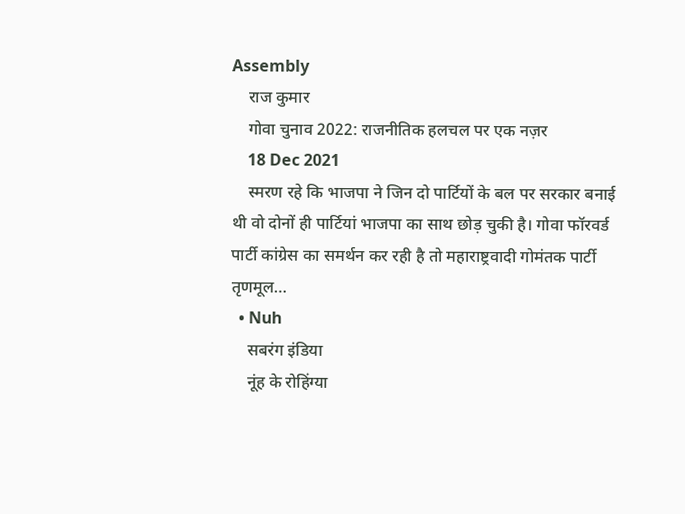Assembly
    राज कुमार
    गोवा चुनाव 2022: राजनीतिक हलचल पर एक नज़र
    18 Dec 2021
    स्मरण रहे कि भाजपा ने जिन दो पार्टियों के बल पर सरकार बनाई थी वो दोनों ही पार्टियां भाजपा का साथ छोड़ चुकी है। गोवा फॉरवर्ड पार्टी कांग्रेस का समर्थन कर रही है तो महाराष्ट्रवादी गोमंतक पार्टी तृणमूल…
  • Nuh
    सबरंग इंडिया
    नूंह के रोहिंग्या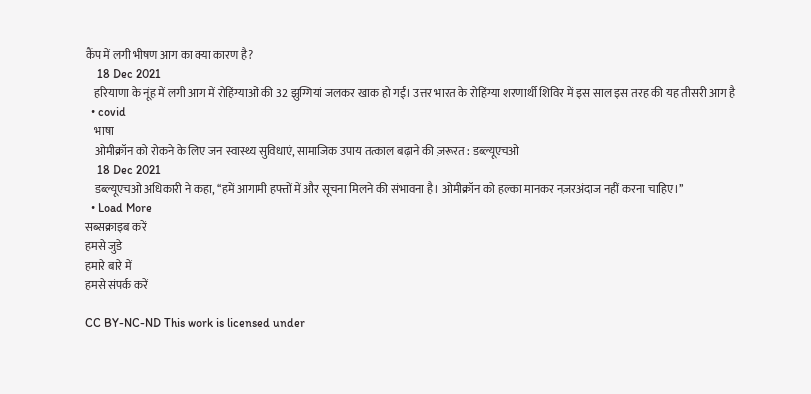कैंप में लगी भीषण आग का क्या कारण है?
    18 Dec 2021
    हरियाणा के नूंह में लगी आग में रोहिंग्याओं की 32 झुग्गियां जलकर खाक हो गईं। उत्तर भारत के रोहिंग्या शरणार्थी शिविर में इस साल इस तरह की यह तीसरी आग है
  • covid
    भाषा
    ओमीक्रॉन को रोकने के लिए जन स्वास्थ्य सुविधाएं, सामाजिक उपाय तत्काल बढ़ाने की ज़रूरत : डब्ल्यूएचओ
    18 Dec 2021
    डब्ल्यूएचओ अधिकारी ने कहा, ‘‘हमें आगामी हफ्तों में और सूचना मिलने की संभावना है। ओमीक्रॉन को हल्का मानकर नज़रअंदाज नहीं करना चाहिए।’’
  • Load More
सब्सक्राइब करें
हमसे जुडे
हमारे बारे में
हमसे संपर्क करें

CC BY-NC-ND This work is licensed under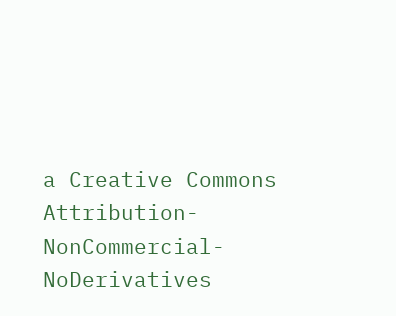a Creative Commons Attribution-NonCommercial-NoDerivatives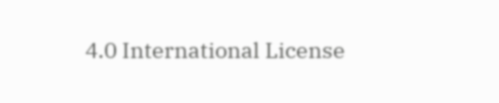4.0 International License